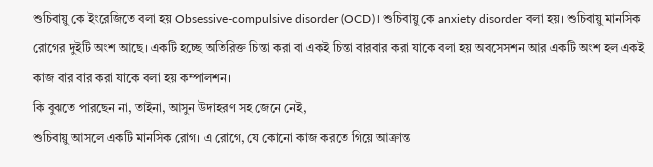শুচিবায়ু কে ইংরেজিতে বলা হয় Obsessive-compulsive disorder (OCD)। শুচিবায়ু কে anxiety disorder বলা হয়। শুচিবায়ু মানসিক রোগের দুইটি অংশ আছে। একটি হচ্ছে অতিরিক্ত চিন্তা করা বা একই চিন্তা বারবার করা যাকে বলা হয় অবসেসশন আর একটি অংশ হল একই কাজ বার বার করা যাকে বলা হয় কম্পালশন।
কি বুঝতে পারছেন না, তাইনা, আসুন উদাহরণ সহ জেনে নেই,
শুচিবায়ু আসলে একটি মানসিক রোগ। এ রোগে, যে কোনো কাজ করতে গিয়ে আক্রান্ত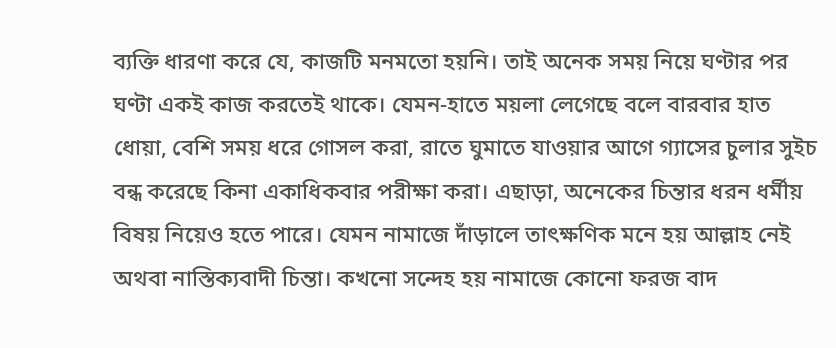ব্যক্তি ধারণা করে যে, কাজটি মনমতো হয়নি। তাই অনেক সময় নিয়ে ঘণ্টার পর ঘণ্টা একই কাজ করতেই থাকে। যেমন-হাতে ময়লা লেগেছে বলে বারবার হাত ধোয়া, বেশি সময় ধরে গোসল করা, রাতে ঘুমাতে যাওয়ার আগে গ্যাসের চুলার সুইচ বন্ধ করেছে কিনা একাধিকবার পরীক্ষা করা। এছাড়া, অনেকের চিন্তার ধরন ধর্মীয় বিষয় নিয়েও হতে পারে। যেমন নামাজে দাঁড়ালে তাৎক্ষণিক মনে হয় আল্লাহ নেই অথবা নাস্তিক্যবাদী চিন্তা। কখনো সন্দেহ হয় নামাজে কোনো ফরজ বাদ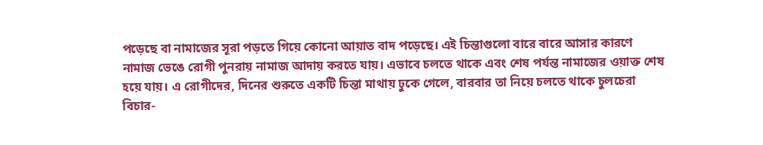পড়েছে বা নামাজের সূরা পড়তে গিয়ে কোনো আয়াত বাদ পড়েছে। এই চিন্তাগুলো বারে বারে আসার কারণে নামাজ ভেঙে রোগী পুনরায় নামাজ আদায় করতে যায়। এভাবে চলতে থাকে এবং শেষ পর্যন্ত নামাজের ওয়াক্ত শেষ হয়ে যায়। এ রোগীদের, দিনের শুরুতে একটি চিন্তা মাথায় ঢুকে গেলে, বারবার তা নিয়ে চলতে থাকে চুলচেরা বিচার-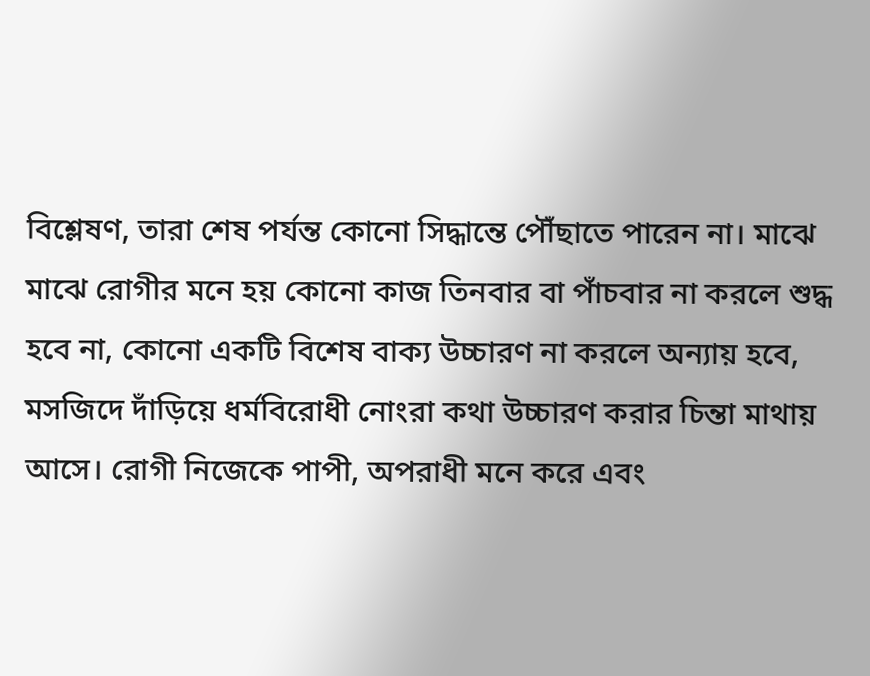বিশ্লেষণ, তারা শেষ পর্যন্ত কোনো সিদ্ধান্তে পৌঁছাতে পারেন না। মাঝে মাঝে রোগীর মনে হয় কোনো কাজ তিনবার বা পাঁচবার না করলে শুদ্ধ হবে না, কোনো একটি বিশেষ বাক্য উচ্চারণ না করলে অন্যায় হবে, মসজিদে দাঁড়িয়ে ধর্মবিরোধী নোংরা কথা উচ্চারণ করার চিন্তা মাথায় আসে। রোগী নিজেকে পাপী, অপরাধী মনে করে এবং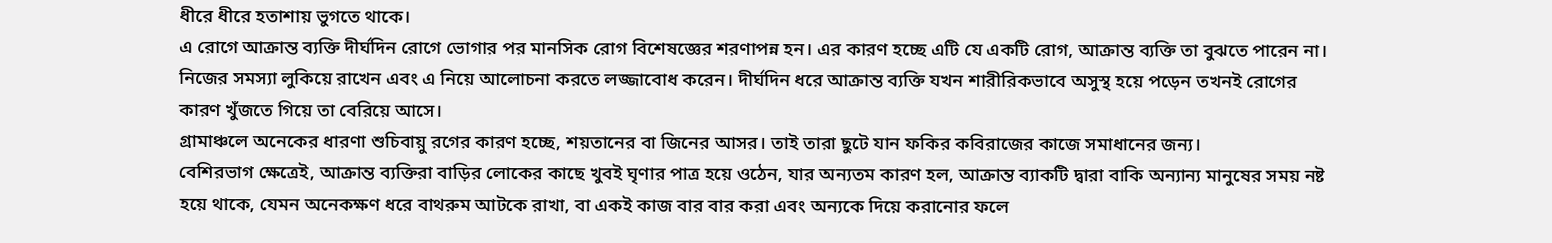ধীরে ধীরে হতাশায় ভুগতে থাকে।
এ রোগে আক্রান্ত ব্যক্তি দীর্ঘদিন রোগে ভোগার পর মানসিক রোগ বিশেষজ্ঞের শরণাপন্ন হন। এর কারণ হচ্ছে এটি যে একটি রোগ, আক্রান্ত ব্যক্তি তা বুঝতে পারেন না। নিজের সমস্যা লুকিয়ে রাখেন এবং এ নিয়ে আলোচনা করতে লজ্জাবোধ করেন। দীর্ঘদিন ধরে আক্রান্ত ব্যক্তি যখন শারীরিকভাবে অসুস্থ হয়ে পড়েন তখনই রোগের কারণ খুঁজতে গিয়ে তা বেরিয়ে আসে।
গ্রামাঞ্চলে অনেকের ধারণা শুচিবায়ু রগের কারণ হচ্ছে, শয়তানের বা জিনের আসর। তাই তারা ছুটে যান ফকির কবিরাজের কাজে সমাধানের জন্য।
বেশিরভাগ ক্ষেত্রেই, আক্রান্ত ব্যক্তিরা বাড়ির লোকের কাছে খুবই ঘৃণার পাত্র হয়ে ওঠেন, যার অন্যতম কারণ হল, আক্রান্ত ব্যাকটি দ্বারা বাকি অন্যান্য মানুষের সময় নষ্ট হয়ে থাকে, যেমন অনেকক্ষণ ধরে বাথরুম আটকে রাখা, বা একই কাজ বার বার করা এবং অন্যকে দিয়ে করানোর ফলে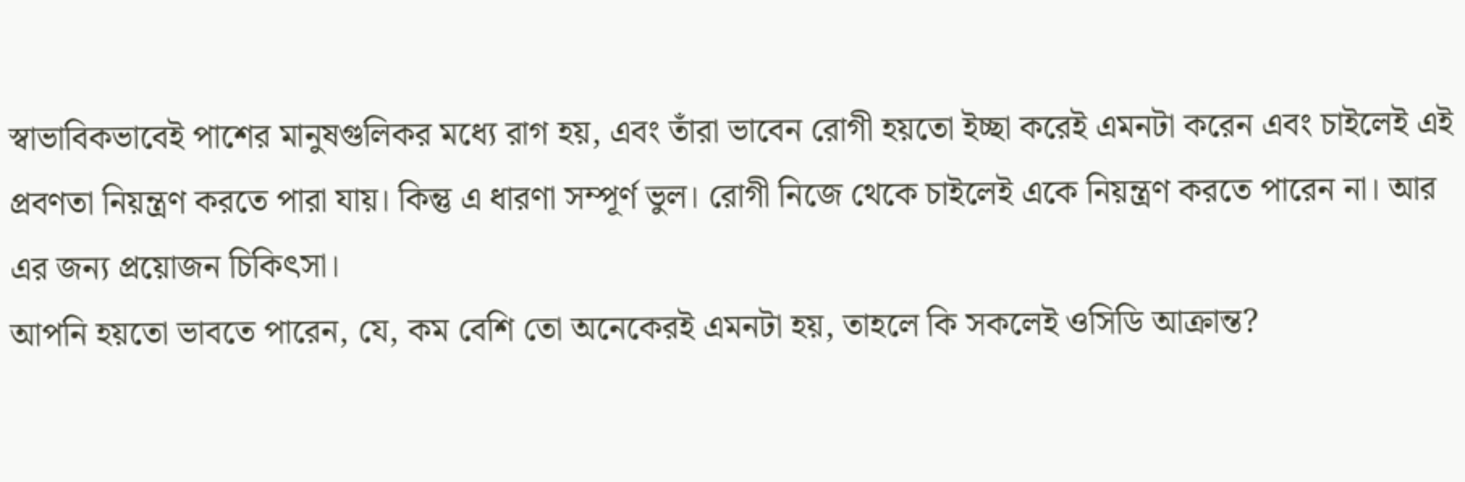স্বাভাবিকভাবেই পাশের মানুষগুলিকর মধ্যে রাগ হয়, এবং তাঁরা ভাবেন রোগী হয়তো ইচ্ছা করেই এমনটা করেন এবং চাইলেই এই প্রবণতা নিয়ন্ত্রণ করতে পারা যায়। কিন্তু এ ধারণা সম্পূর্ণ ভুল। রোগী নিজে থেকে চাইলেই একে নিয়ন্ত্রণ করতে পারেন না। আর এর জন্য প্রয়োজন চিকিৎসা।
আপনি হয়তো ভাবতে পারেন, যে, কম বেশি তো অনেকেরই এমনটা হয়, তাহলে কি সকলেই ওসিডি আক্রান্ত?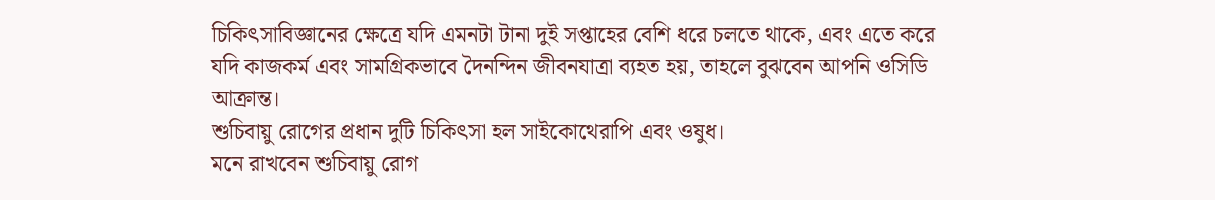চিকিৎসাবিজ্ঞানের ক্ষেত্রে যদি এমনটা টানা দুই সপ্তাহের বেশি ধরে চলতে থাকে, এবং এতে করে যদি কাজকর্ম এবং সামগ্রিকভাবে দৈনন্দিন জীবনযাত্রা ব্যহত হয়, তাহলে বুঝবেন আপনি ওসিডি আক্রান্ত।
শুচিবায়ু রোগের প্রধান দুটি চিকিৎসা হল সাইকোথেরাপি এবং ওষুধ।
মনে রাখবেন শুচিবায়ু রোগ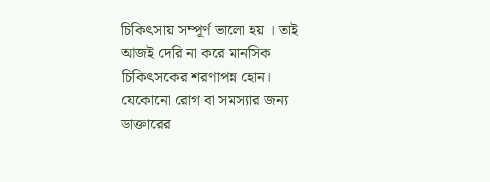চিকিৎসায় সম্পূর্ণ ভালো হয় । তাই আজই দেরি না করে মানসিক চিকিৎসকের শরণাপন্ন হোন।
যেকোনো রোগ বা সমস্যার জন্য ডাক্তারের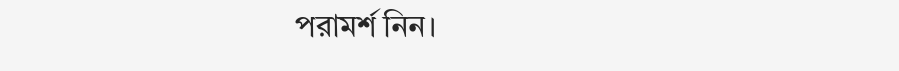পরামর্শ নিন।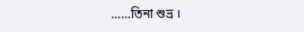……তিনা শুভ্র ।